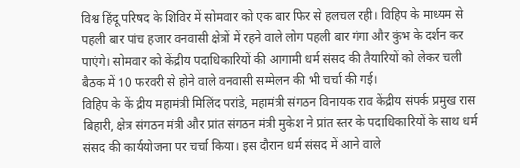विश्व हिंदू परिषद के शिविर में सोमवार को एक बार फिर से हलचल रही। विहिप के माध्यम से पहली बार पांच हजार वनवासी क्षेत्रों में रहने वाले लोग पहली बार गंगा और कुंभ के दर्शन कर पाएंगे। सोमवार को केंद्रीय पदाधिकारियों की आगामी धर्म संसद की तैयारियों को लेकर चली बैठक में 10 फरवरी से होने वाले वनवासी सम्मेलन की भी चर्चा की गई।
विहिप के कें द्रीय महामंत्री मिलिंद परांडे, महामंत्री संगठन विनायक राव केंद्रीय संपर्क प्रमुख रास बिहारी, क्षेत्र संगठन मंत्री और प्रांत संगठन मंत्री मुकेश ने प्रांत स्तर के पदाधिकारियों के साथ धर्म संसद की कार्ययोजना पर चर्चा किया। इस दौरान धर्म संसद में आने वाले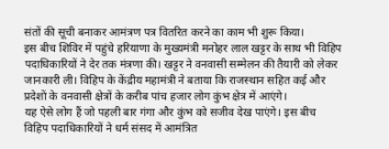संतों की सूची बनाकर आमंत्रण पत्र वितरित करने का काम भी शुरू किया।
इस बीच शिविर में पहुंचे हरियाणा के मुख्यमंत्री मनोहर लाल खट्टर के साथ भी विहिप पदाधिकारियों ने देर तक मंत्रणा की। खट्टर ने वनवासी सम्मेलन की तैयारी को लेकर जानकारी ली। विहिप के केंद्रीय महामंत्री ने बताया कि राजस्थान सहित कई और प्रदेशों के वनवासी क्षेत्रों के करीब पांच हजार लोग कुंभ क्षेत्र में आएंगे।
यह ऐसे लोग हैं जो पहली बार गंगा और कुंभ को सजीव देख पाएंगे। इस बीच विहिप पदाधिकारियों ने धर्म संसद में आमंत्रित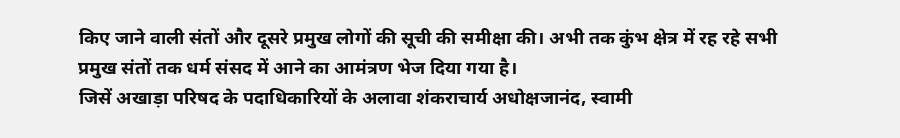किए जाने वाली संतों और दूसरे प्रमुख लोगों की सूची की समीक्षा की। अभी तक कुंभ क्षेत्र में रह रहे सभी प्रमुख संतों तक धर्म संसद में आने का आमंत्रण भेज दिया गया है।
जिसें अखाड़ा परिषद के पदाधिकारियों के अलावा शंकराचार्य अधोक्षजानंद, स्वामी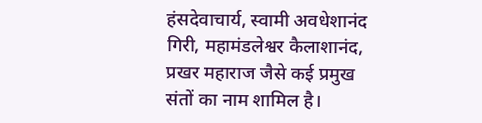हंसदेवाचार्य, स्वामी अवधेशानंद गिरी, महामंडलेश्वर कैलाशानंद, प्रखर महाराज जैसे कई प्रमुख संतों का नाम शामिल है।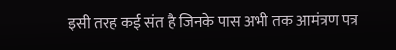इसी तरह कई संत है जिनके पास अभी तक आमंत्रण पत्र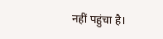नहीं पहुंचा है।